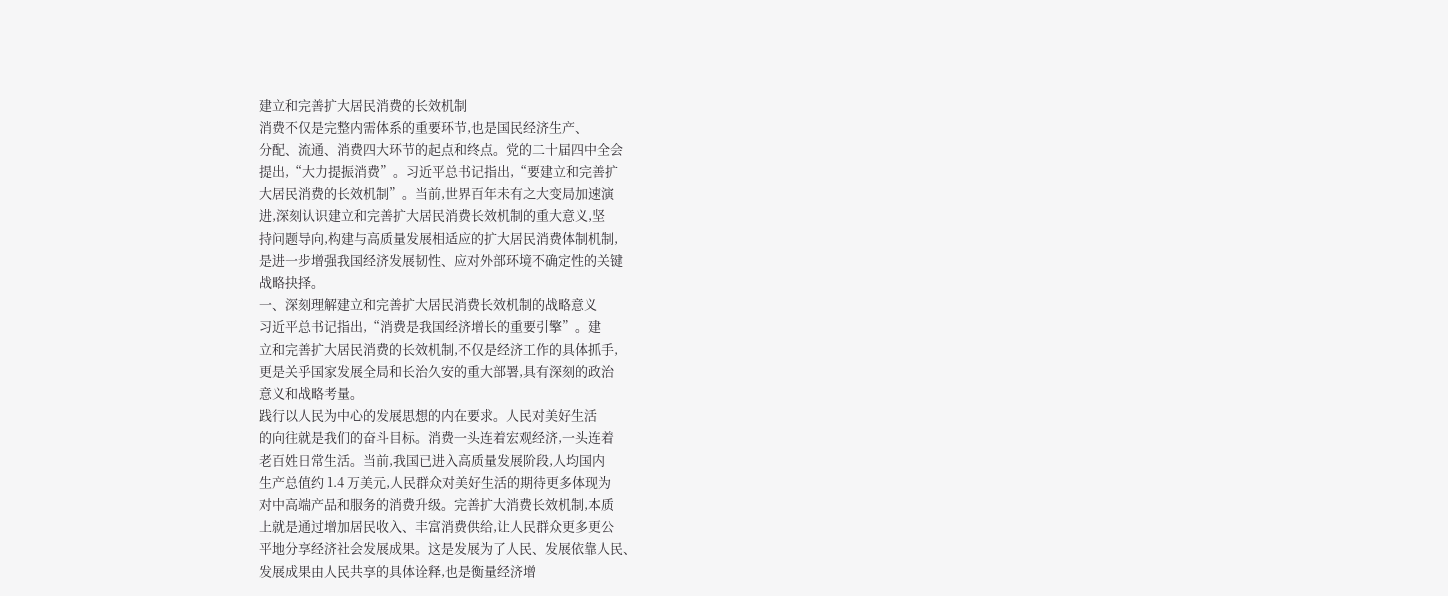建立和完善扩大居民消费的长效机制
消费不仅是完整内需体系的重要环节,也是国民经济生产、
分配、流通、消费四大环节的起点和终点。党的二十届四中全会
提出,“大力提振消费”。习近平总书记指出,“要建立和完善扩
大居民消费的长效机制”。当前,世界百年未有之大变局加速演
进,深刻认识建立和完善扩大居民消费长效机制的重大意义,坚
持问题导向,构建与高质量发展相适应的扩大居民消费体制机制,
是进一步增强我国经济发展韧性、应对外部环境不确定性的关键
战略抉择。
一、深刻理解建立和完善扩大居民消费长效机制的战略意义
习近平总书记指出,“消费是我国经济增长的重要引擎”。建
立和完善扩大居民消费的长效机制,不仅是经济工作的具体抓手,
更是关乎国家发展全局和长治久安的重大部署,具有深刻的政治
意义和战略考量。
践行以人民为中心的发展思想的内在要求。人民对美好生活
的向往就是我们的奋斗目标。消费一头连着宏观经济,一头连着
老百姓日常生活。当前,我国已进入高质量发展阶段,人均国内
生产总值约 1.4 万美元,人民群众对美好生活的期待更多体现为
对中高端产品和服务的消费升级。完善扩大消费长效机制,本质
上就是通过增加居民收入、丰富消费供给,让人民群众更多更公
平地分享经济社会发展成果。这是发展为了人民、发展依靠人民、
发展成果由人民共享的具体诠释,也是衡量经济增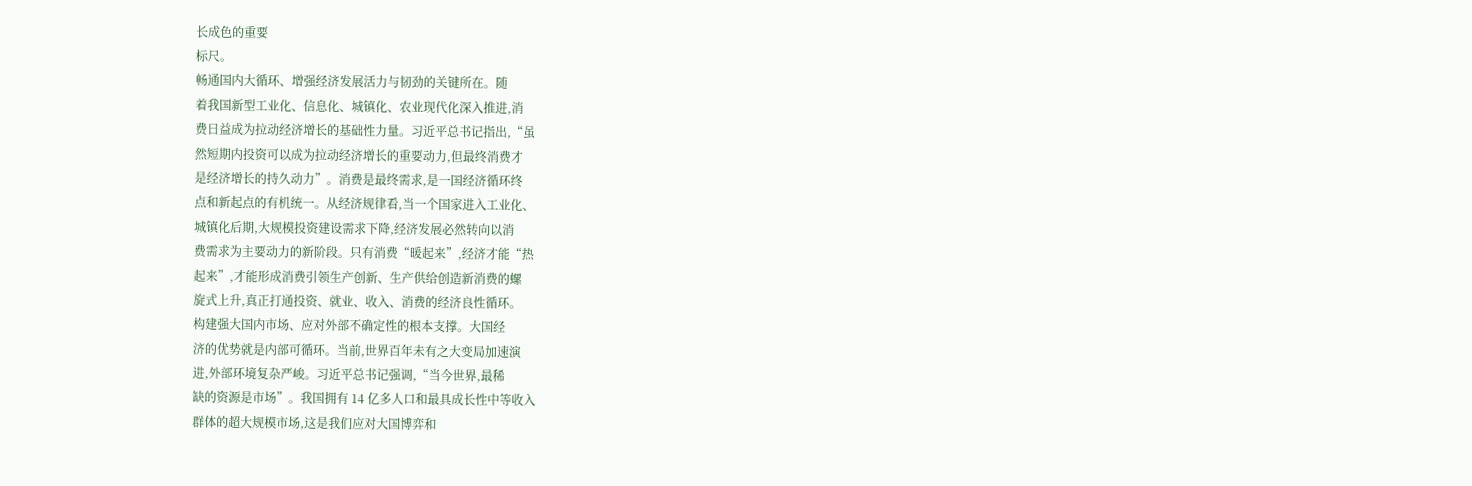长成色的重要
标尺。
畅通国内大循环、增强经济发展活力与韧劲的关键所在。随
着我国新型工业化、信息化、城镇化、农业现代化深入推进,消
费日益成为拉动经济增长的基础性力量。习近平总书记指出,“虽
然短期内投资可以成为拉动经济增长的重要动力,但最终消费才
是经济增长的持久动力”。消费是最终需求,是一国经济循环终
点和新起点的有机统一。从经济规律看,当一个国家进入工业化、
城镇化后期,大规模投资建设需求下降,经济发展必然转向以消
费需求为主要动力的新阶段。只有消费“暖起来”,经济才能“热
起来”,才能形成消费引领生产创新、生产供给创造新消费的螺
旋式上升,真正打通投资、就业、收入、消费的经济良性循环。
构建强大国内市场、应对外部不确定性的根本支撑。大国经
济的优势就是内部可循环。当前,世界百年未有之大变局加速演
进,外部环境复杂严峻。习近平总书记强调,“当今世界,最稀
缺的资源是市场”。我国拥有 14 亿多人口和最具成长性中等收入
群体的超大规模市场,这是我们应对大国博弈和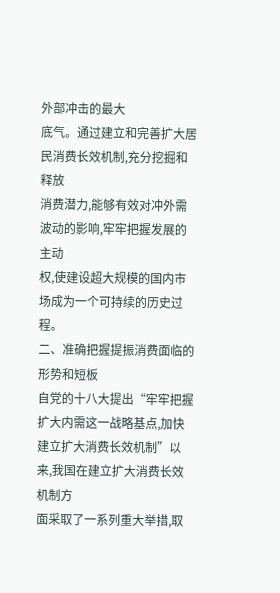外部冲击的最大
底气。通过建立和完善扩大居民消费长效机制,充分挖掘和释放
消费潜力,能够有效对冲外需波动的影响,牢牢把握发展的主动
权,使建设超大规模的国内市场成为一个可持续的历史过程。
二、准确把握提振消费面临的形势和短板
自党的十八大提出“牢牢把握扩大内需这一战略基点,加快
建立扩大消费长效机制”以来,我国在建立扩大消费长效机制方
面采取了一系列重大举措,取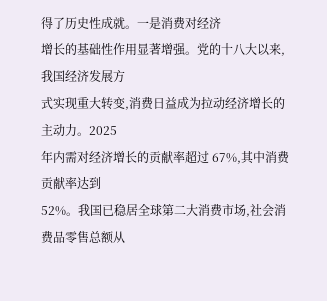得了历史性成就。一是消费对经济
增长的基础性作用显著增强。党的十八大以来,我国经济发展方
式实现重大转变,消费日益成为拉动经济增长的主动力。2025
年内需对经济增长的贡献率超过 67%,其中消费贡献率达到
52%。我国已稳居全球第二大消费市场,社会消费品零售总额从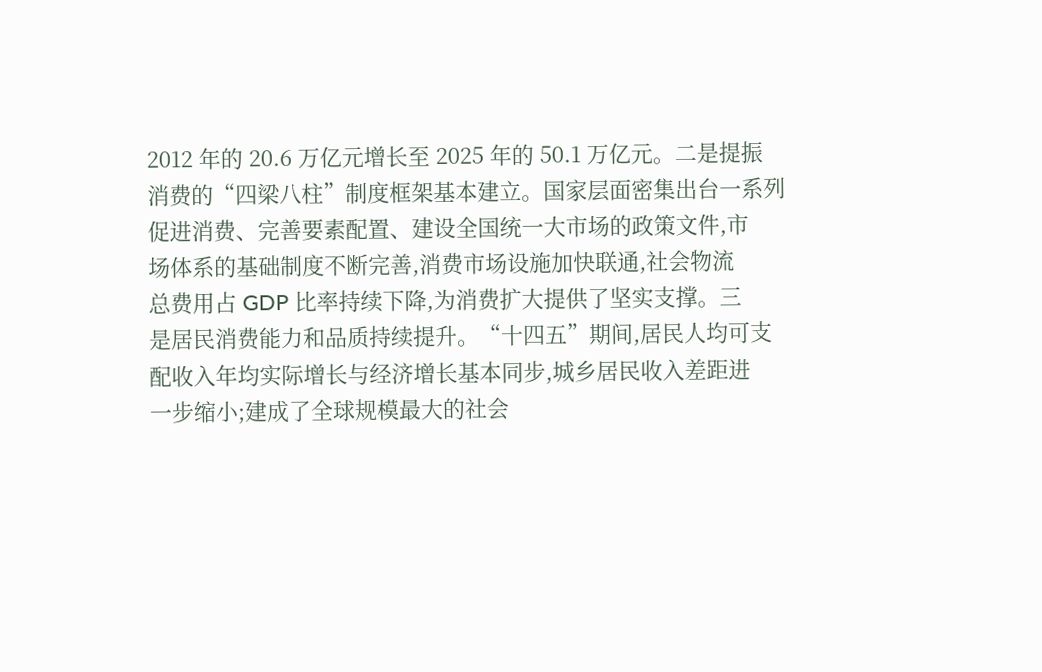2012 年的 20.6 万亿元增长至 2025 年的 50.1 万亿元。二是提振
消费的“四梁八柱”制度框架基本建立。国家层面密集出台一系列
促进消费、完善要素配置、建设全国统一大市场的政策文件,市
场体系的基础制度不断完善,消费市场设施加快联通,社会物流
总费用占 GDP 比率持续下降,为消费扩大提供了坚实支撑。三
是居民消费能力和品质持续提升。“十四五”期间,居民人均可支
配收入年均实际增长与经济增长基本同步,城乡居民收入差距进
一步缩小;建成了全球规模最大的社会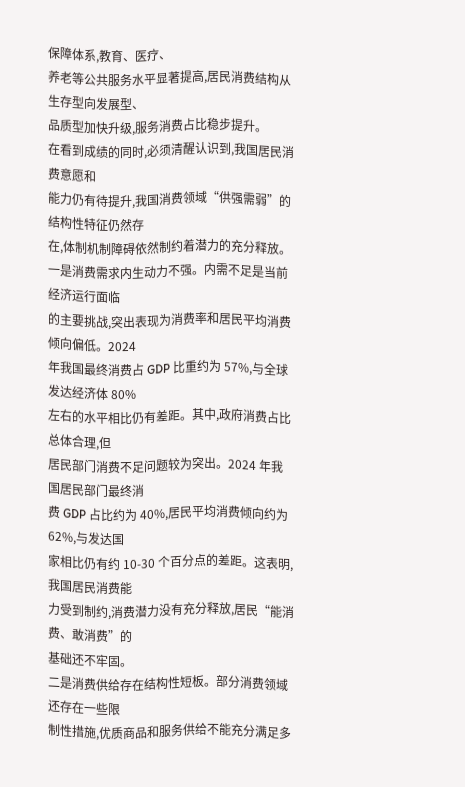保障体系,教育、医疗、
养老等公共服务水平显著提高,居民消费结构从生存型向发展型、
品质型加快升级,服务消费占比稳步提升。
在看到成绩的同时,必须清醒认识到,我国居民消费意愿和
能力仍有待提升,我国消费领域“供强需弱”的结构性特征仍然存
在,体制机制障碍依然制约着潜力的充分释放。
一是消费需求内生动力不强。内需不足是当前经济运行面临
的主要挑战,突出表现为消费率和居民平均消费倾向偏低。2024
年我国最终消费占 GDP 比重约为 57%,与全球发达经济体 80%
左右的水平相比仍有差距。其中,政府消费占比总体合理,但
居民部门消费不足问题较为突出。2024 年我国居民部门最终消
费 GDP 占比约为 40%,居民平均消费倾向约为 62%,与发达国
家相比仍有约 10-30 个百分点的差距。这表明,我国居民消费能
力受到制约,消费潜力没有充分释放,居民“能消费、敢消费”的
基础还不牢固。
二是消费供给存在结构性短板。部分消费领域还存在一些限
制性措施,优质商品和服务供给不能充分满足多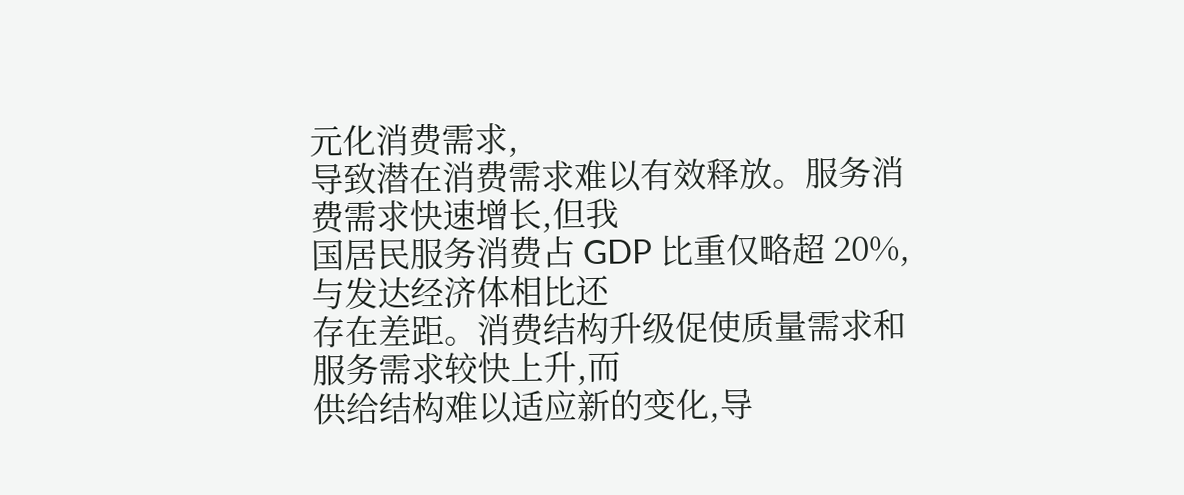元化消费需求,
导致潜在消费需求难以有效释放。服务消费需求快速增长,但我
国居民服务消费占 GDP 比重仅略超 20%,与发达经济体相比还
存在差距。消费结构升级促使质量需求和服务需求较快上升,而
供给结构难以适应新的变化,导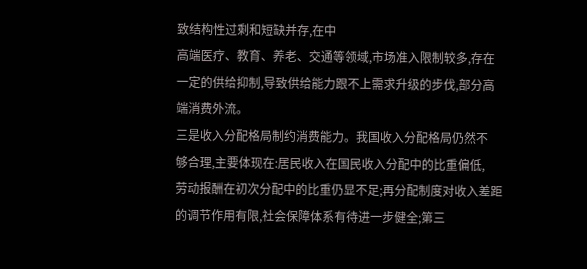致结构性过剩和短缺并存,在中
高端医疗、教育、养老、交通等领域,市场准入限制较多,存在
一定的供给抑制,导致供给能力跟不上需求升级的步伐,部分高
端消费外流。
三是收入分配格局制约消费能力。我国收入分配格局仍然不
够合理,主要体现在:居民收入在国民收入分配中的比重偏低,
劳动报酬在初次分配中的比重仍显不足;再分配制度对收入差距
的调节作用有限,社会保障体系有待进一步健全;第三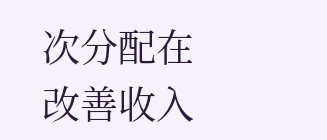次分配在
改善收入